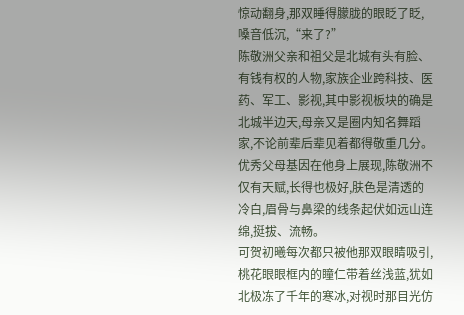惊动翻身,那双睡得朦胧的眼眨了眨,嗓音低沉,“来了?”
陈敬洲父亲和祖父是北城有头有脸、有钱有权的人物,家族企业跨科技、医药、军工、影视,其中影视板块的确是北城半边天,母亲又是圈内知名舞蹈家,不论前辈后辈见着都得敬重几分。
优秀父母基因在他身上展现,陈敬洲不仅有天赋,长得也极好,肤色是清透的冷白,眉骨与鼻梁的线条起伏如远山连绵,挺拔、流畅。
可贺初曦每次都只被他那双眼睛吸引,桃花眼眼框内的瞳仁带着丝浅蓝,犹如北极冻了千年的寒冰,对视时那目光仿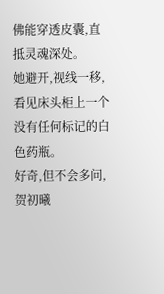佛能穿透皮囊,直抵灵魂深处。
她避开,视线一移,看见床头柜上一个没有任何标记的白色药瓶。
好奇,但不会多问,贺初曦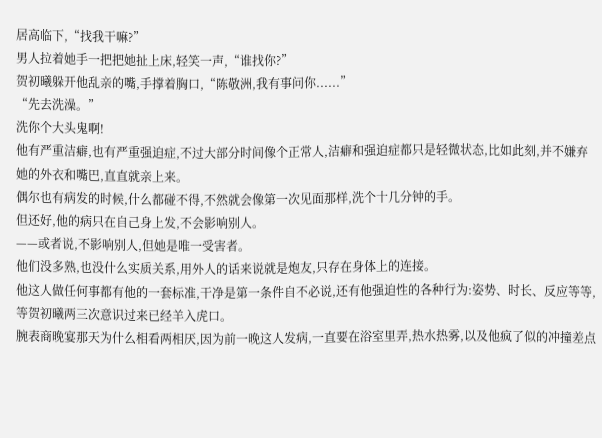居高临下,“找我干嘛?”
男人拉着她手一把把她扯上床,轻笑一声,“谁找你?”
贺初曦躲开他乱亲的嘴,手撑着胸口,“陈敬洲,我有事问你......”
“先去洗澡。”
洗你个大头鬼啊!
他有严重洁癖,也有严重强迫症,不过大部分时间像个正常人,洁癖和强迫症都只是轻微状态,比如此刻,并不嫌弃她的外衣和嘴巴,直直就亲上来。
偶尔也有病发的时候,什么都碰不得,不然就会像第一次见面那样,洗个十几分钟的手。
但还好,他的病只在自己身上发,不会影响别人。
——或者说,不影响别人,但她是唯一受害者。
他们没多熟,也没什么实质关系,用外人的话来说就是炮友,只存在身体上的连接。
他这人做任何事都有他的一套标准,干净是第一条件自不必说,还有他强迫性的各种行为:姿势、时长、反应等等,等贺初曦两三次意识过来已经羊入虎口。
腕表商晚宴那天为什么相看两相厌,因为前一晚这人发病,一直要在浴室里弄,热水热雾,以及他疯了似的冲撞差点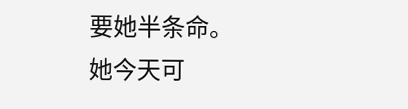要她半条命。
她今天可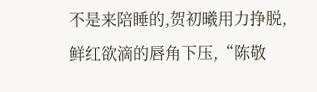不是来陪睡的,贺初曦用力挣脱,鲜红欲滴的唇角下压,“陈敬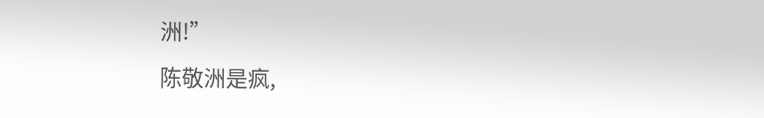洲!”
陈敬洲是疯,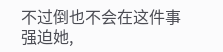不过倒也不会在这件事强迫她,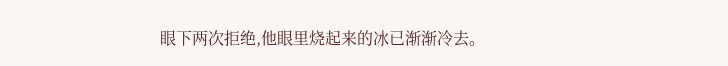眼下两次拒绝,他眼里烧起来的冰已渐渐冷去。